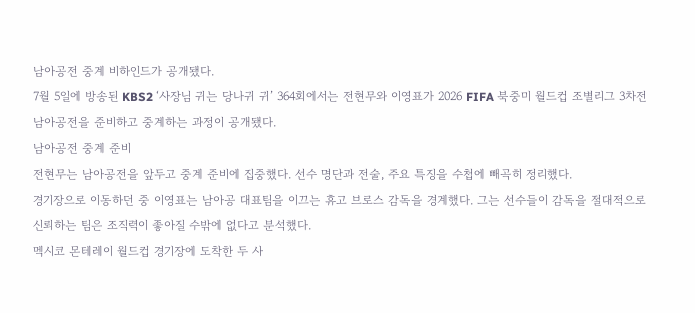남아공전 중계 비하인드가 공개됐다.
7월 5일에 방송된 KBS2 ‘사장님 귀는 당나귀 귀’ 364회에서는 전현무와 이영표가 2026 FIFA 북중미 월드컵 조별리그 3차전 남아공전을 준비하고 중계하는 과정이 공개됐다.
남아공전 중계 준비
전현무는 남아공전을 앞두고 중계 준비에 집중했다. 선수 명단과 전술, 주요 특징을 수첩에 빼곡히 정리했다.
경기장으로 이동하던 중 이영표는 남아공 대표팀을 이끄는 휴고 브로스 감독을 경계했다. 그는 선수들이 감독을 절대적으로 신뢰하는 팀은 조직력이 좋아질 수밖에 없다고 분석했다.
멕시코 몬테레이 월드컵 경기장에 도착한 두 사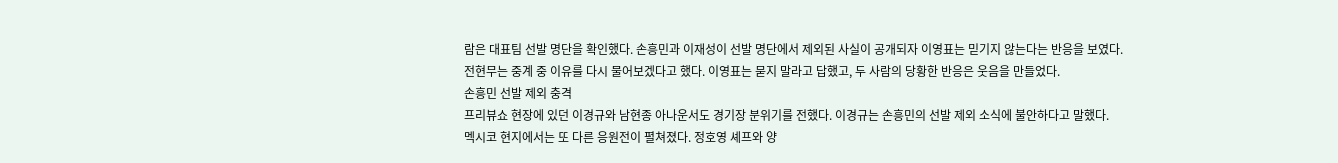람은 대표팀 선발 명단을 확인했다. 손흥민과 이재성이 선발 명단에서 제외된 사실이 공개되자 이영표는 믿기지 않는다는 반응을 보였다.
전현무는 중계 중 이유를 다시 물어보겠다고 했다. 이영표는 묻지 말라고 답했고, 두 사람의 당황한 반응은 웃음을 만들었다.
손흥민 선발 제외 충격
프리뷰쇼 현장에 있던 이경규와 남현종 아나운서도 경기장 분위기를 전했다. 이경규는 손흥민의 선발 제외 소식에 불안하다고 말했다.
멕시코 현지에서는 또 다른 응원전이 펼쳐졌다. 정호영 셰프와 양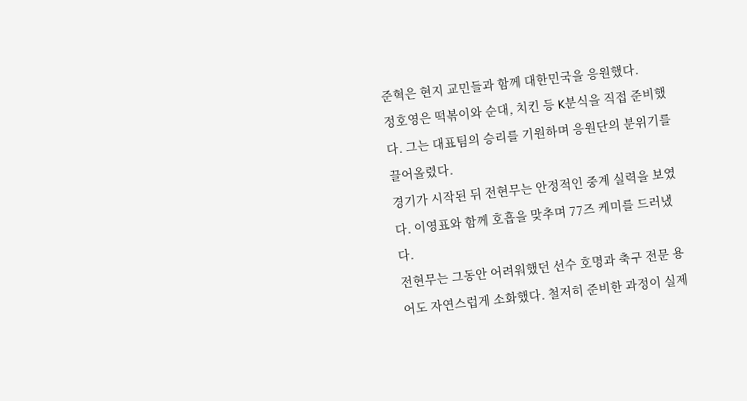준혁은 현지 교민들과 함께 대한민국을 응원했다.
정호영은 떡볶이와 순대, 치킨 등 K분식을 직접 준비했다. 그는 대표팀의 승리를 기원하며 응원단의 분위기를 끌어올렸다.
경기가 시작된 뒤 전현무는 안정적인 중계 실력을 보였다. 이영표와 함께 호흡을 맞추며 77즈 케미를 드러냈다.
전현무는 그동안 어려워했던 선수 호명과 축구 전문 용어도 자연스럽게 소화했다. 철저히 준비한 과정이 실제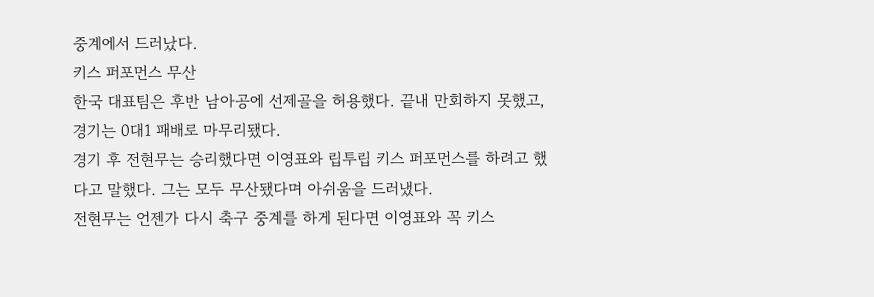중계에서 드러났다.
키스 퍼포먼스 무산
한국 대표팀은 후반 남아공에 선제골을 허용했다. 끝내 만회하지 못했고, 경기는 0대1 패배로 마무리됐다.
경기 후 전현무는 승리했다면 이영표와 립투립 키스 퍼포먼스를 하려고 했다고 말했다. 그는 모두 무산됐다며 아쉬움을 드러냈다.
전현무는 언젠가 다시 축구 중계를 하게 된다면 이영표와 꼭 키스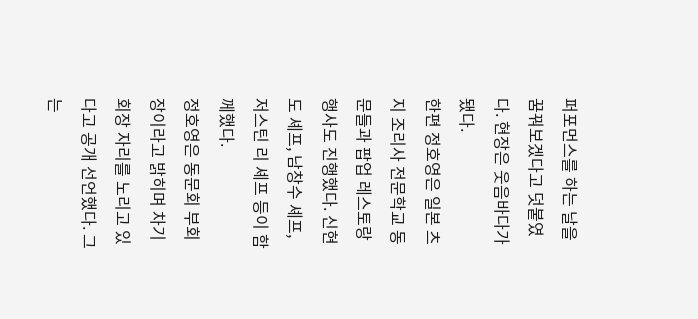퍼포먼스를 하는 날을 꿈꿔보겠다고 덧붙였다. 현장은 웃음바다가 됐다.
한편 정호영은 일본 츠지 조리사 전문학교 동문들과 팝업 레스토랑 행사도 진행했다. 신현도 셰프, 남창수 셰프, 저스틴 리 셰프 등이 함께했다.
정호영은 동문회 부회장이라고 밝히며 차기 회장 자리를 노리고 있다고 공개 선언했다. 그는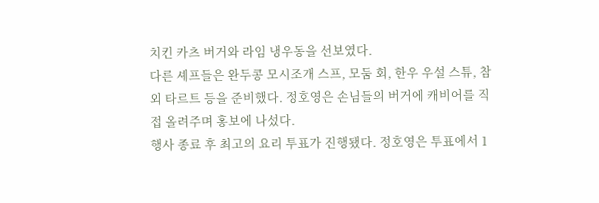치킨 카츠 버거와 라임 냉우동을 선보였다.
다른 셰프들은 완두콩 모시조개 스프, 모둠 회, 한우 우설 스튜, 참외 타르트 등을 준비했다. 정호영은 손님들의 버거에 캐비어를 직접 올려주며 홍보에 나섰다.
행사 종료 후 최고의 요리 투표가 진행됐다. 정호영은 투표에서 1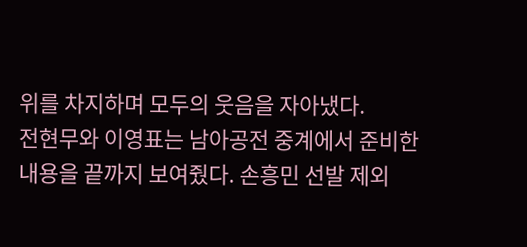위를 차지하며 모두의 웃음을 자아냈다.
전현무와 이영표는 남아공전 중계에서 준비한 내용을 끝까지 보여줬다. 손흥민 선발 제외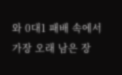와 0대1 패배 속에서 가장 오래 남은 장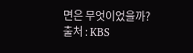면은 무엇이었을까?
출처 : KBS